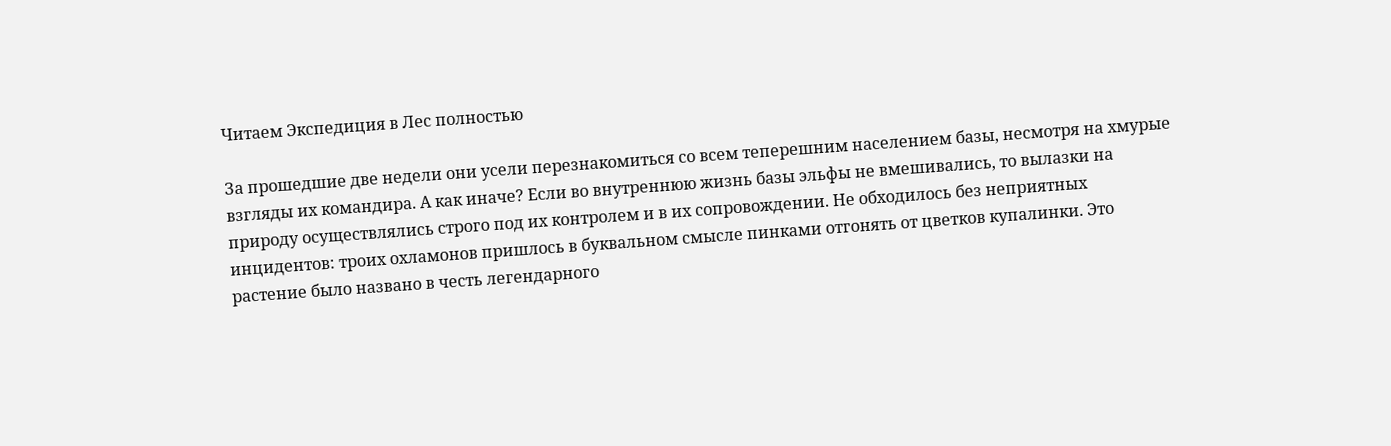Читаем Экспедиция в Лес полностью

За прошедшие две недели они усели перезнакомиться со всем теперешним населением базы, несмотря на хмурые взгляды их командира. А как иначе? Если во внутреннюю жизнь базы эльфы не вмешивались, то вылазки на природу осуществлялись строго под их контролем и в их сопровождении. Не обходилось без неприятных инцидентов: троих охламонов пришлось в буквальном смысле пинками отгонять от цветков купалинки. Это растение было названо в честь легендарного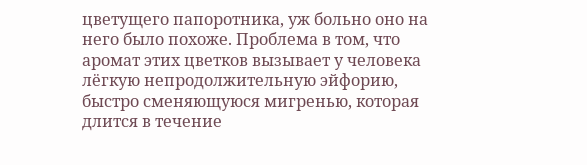цветущего папоротника, уж больно оно на него было похоже. Проблема в том, что аромат этих цветков вызывает у человека лёгкую непродолжительную эйфорию, быстро сменяющуюся мигренью, которая длится в течение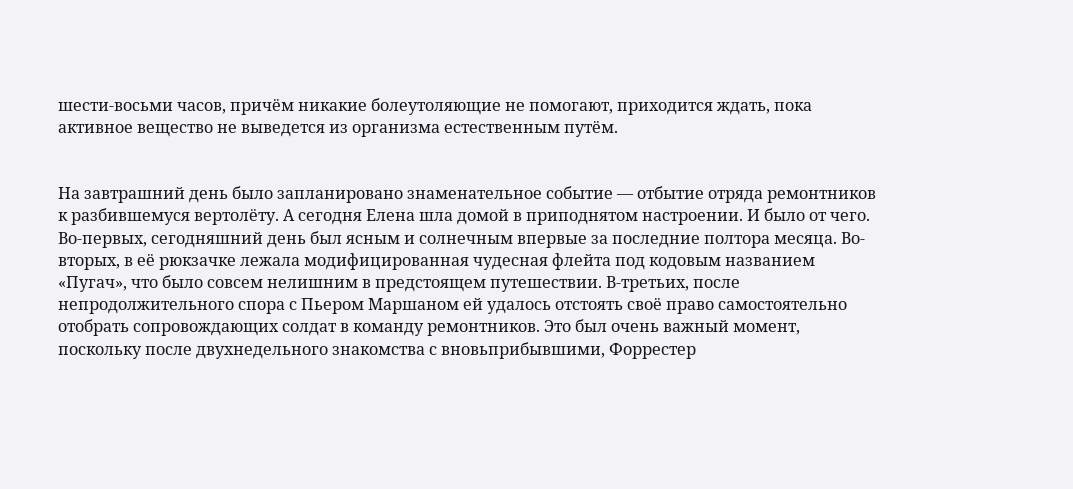шести-восьми часов, причём никакие болеутоляющие не помогают, приходится ждать, пока активное вещество не выведется из организма естественным путём.


На завтрашний день было запланировано знаменательное событие — отбытие отряда ремонтников к разбившемуся вертолёту. А сегодня Елена шла домой в приподнятом настроении. И было от чего. Во-первых, сегодняшний день был ясным и солнечным впервые за последние полтора месяца. Во-вторых, в её рюкзачке лежала модифицированная чудесная флейта под кодовым названием «Пугач», что было совсем нелишним в предстоящем путешествии. В-третьих, после непродолжительного спора с Пьером Маршаном ей удалось отстоять своё право самостоятельно отобрать сопровождающих солдат в команду ремонтников. Это был очень важный момент, поскольку после двухнедельного знакомства с вновьприбывшими, Форрестер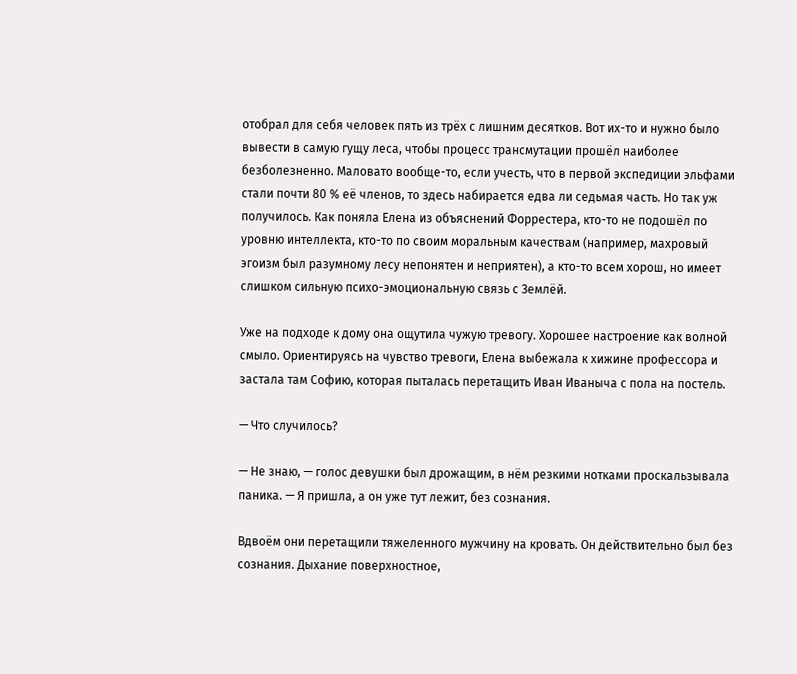отобрал для себя человек пять из трёх с лишним десятков. Вот их-то и нужно было вывести в самую гущу леса, чтобы процесс трансмутации прошёл наиболее безболезненно. Маловато вообще-то, если учесть, что в первой экспедиции эльфами стали почти 80 % её членов, то здесь набирается едва ли седьмая часть. Но так уж получилось. Как поняла Елена из объяснений Форрестера, кто-то не подошёл по уровню интеллекта, кто-то по своим моральным качествам (например, махровый эгоизм был разумному лесу непонятен и неприятен), а кто-то всем хорош, но имеет слишком сильную психо-эмоциональную связь с Землёй.

Уже на подходе к дому она ощутила чужую тревогу. Хорошее настроение как волной смыло. Ориентируясь на чувство тревоги, Елена выбежала к хижине профессора и застала там Софию, которая пыталась перетащить Иван Иваныча с пола на постель.

— Что случилось?

— Не знаю, — голос девушки был дрожащим, в нём резкими нотками проскальзывала паника. — Я пришла, а он уже тут лежит, без сознания.

Вдвоём они перетащили тяжеленного мужчину на кровать. Он действительно был без сознания. Дыхание поверхностное,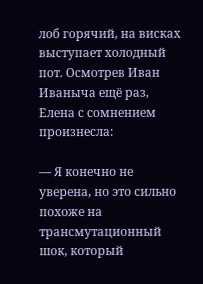лоб горячий, на висках выступает холодный пот. Осмотрев Иван Иваныча ещё раз, Елена с сомнением произнесла:

— Я конечно не уверена, но это сильно похоже на трансмутационный шок, который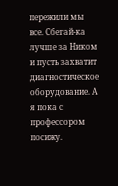пережили мы все. Сбегай-ка лучше за Ником и пусть захватит диагностическое оборудование. А я пока с профессором посижу.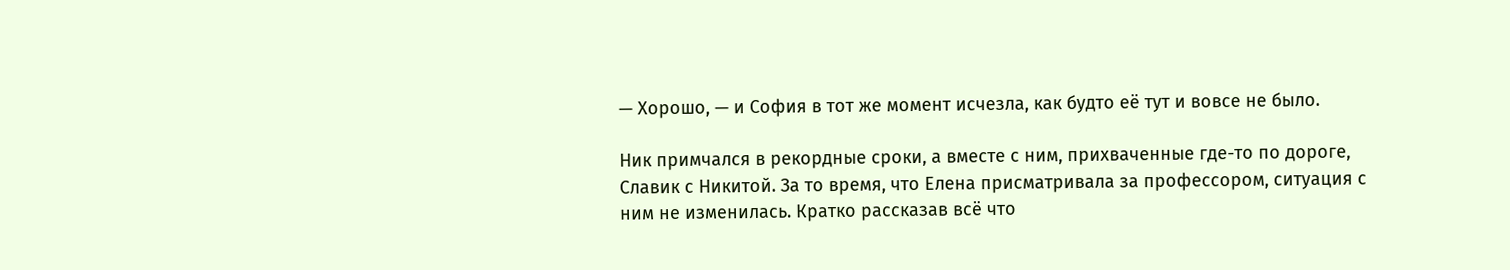— Хорошо, — и София в тот же момент исчезла, как будто её тут и вовсе не было.

Ник примчался в рекордные сроки, а вместе с ним, прихваченные где-то по дороге, Славик с Никитой. За то время, что Елена присматривала за профессором, ситуация с ним не изменилась. Кратко рассказав всё что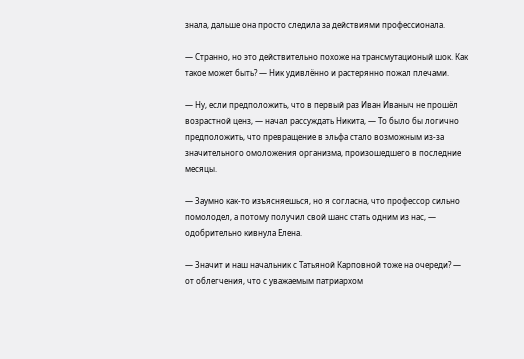знала, дальше она просто следила за действиями профессионала.

— Странно, но это действительно похоже на трансмутационый шок. Как такое может быть? — Ник удивлённо и растерянно пожал плечами.

— Ну, если предположить, что в первый раз Иван Иваныч не прошёл возрастной ценз, — начал рассуждать Никита, — То было бы логично предположить, что превращение в эльфа стало возможным из-за значительного омоложения организма, произошедшего в последние месяцы.

— Заумно как-то изъясняешься, но я согласна, что профессор сильно помолодел, а потому получил свой шанс стать одним из нас, — одобрительно кивнула Елена.

— Значит и наш начальник с Татьяной Карповной тоже на очереди? — от облегчения, что с уважаемым патриархом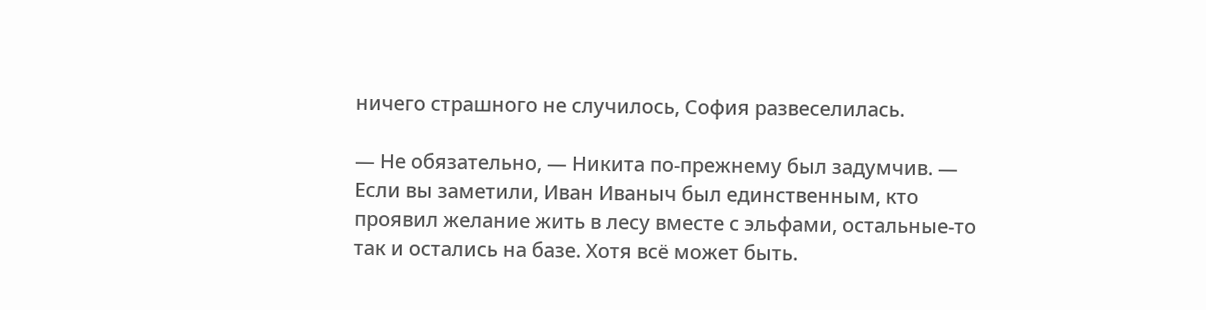ничего страшного не случилось, София развеселилась.

— Не обязательно, — Никита по-прежнему был задумчив. — Если вы заметили, Иван Иваныч был единственным, кто проявил желание жить в лесу вместе с эльфами, остальные-то так и остались на базе. Хотя всё может быть.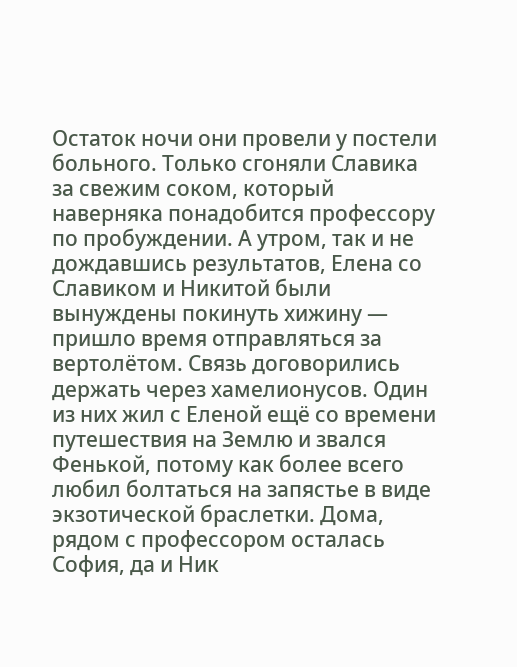Остаток ночи они провели у постели больного. Только сгоняли Славика за свежим соком, который наверняка понадобится профессору по пробуждении. А утром, так и не дождавшись результатов, Елена со Славиком и Никитой были вынуждены покинуть хижину — пришло время отправляться за вертолётом. Связь договорились держать через хамелионусов. Один из них жил с Еленой ещё со времени путешествия на Землю и звался Фенькой, потому как более всего любил болтаться на запястье в виде экзотической браслетки. Дома, рядом с профессором осталась София, да и Ник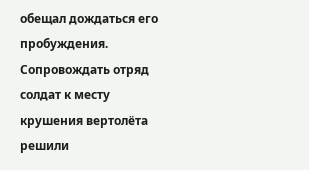обещал дождаться его пробуждения. Сопровождать отряд солдат к месту крушения вертолёта решили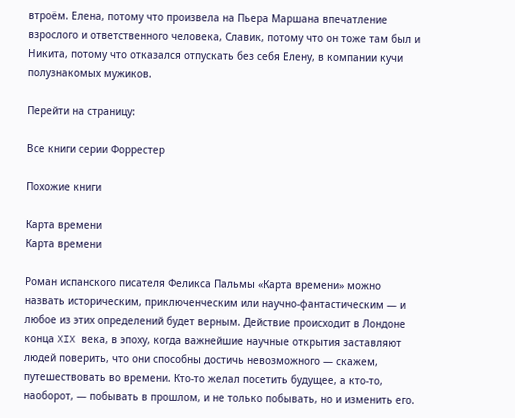втроём. Елена, потому что произвела на Пьера Маршана впечатление взрослого и ответственного человека, Славик, потому что он тоже там был и Никита, потому что отказался отпускать без себя Елену, в компании кучи полузнакомых мужиков.

Перейти на страницу:

Все книги серии Форрестер

Похожие книги

Карта времени
Карта времени

Роман испанского писателя Феликса Пальмы «Карта времени» можно назвать историческим, приключенческим или научно-фантастическим — и любое из этих определений будет верным. Действие происходит в Лондоне конца XIX века, в эпоху, когда важнейшие научные открытия заставляют людей поверить, что они способны достичь невозможного — скажем, путешествовать во времени. Кто-то желал посетить будущее, а кто-то, наоборот, — побывать в прошлом, и не только побывать, но и изменить его.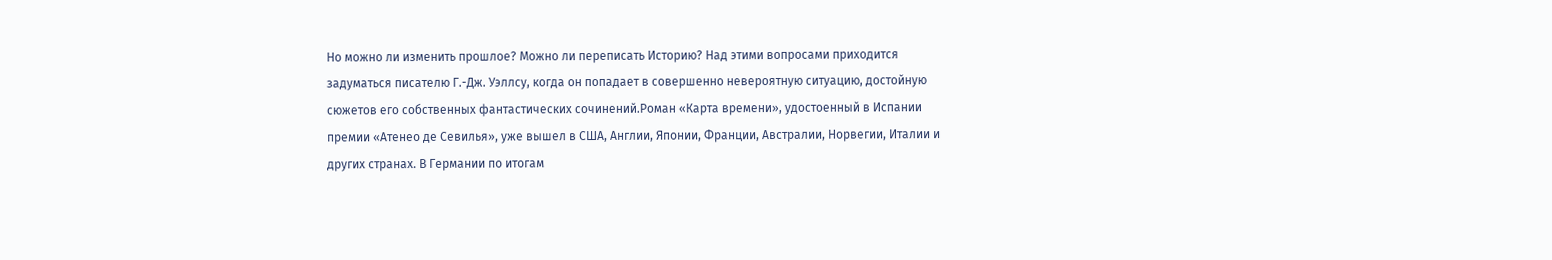Но можно ли изменить прошлое? Можно ли переписать Историю? Над этими вопросами приходится задуматься писателю Г.-Дж. Уэллсу, когда он попадает в совершенно невероятную ситуацию, достойную сюжетов его собственных фантастических сочинений.Роман «Карта времени», удостоенный в Испании премии «Атенео де Севилья», уже вышел в США, Англии, Японии, Франции, Австралии, Норвегии, Италии и других странах. В Германии по итогам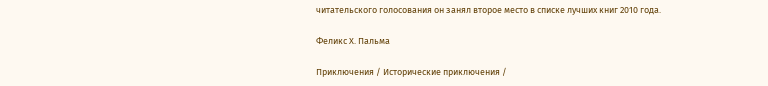читательского голосования он занял второе место в списке лучших книг 2010 года.

Феликс Х. Пальма

Приключения / Исторические приключения /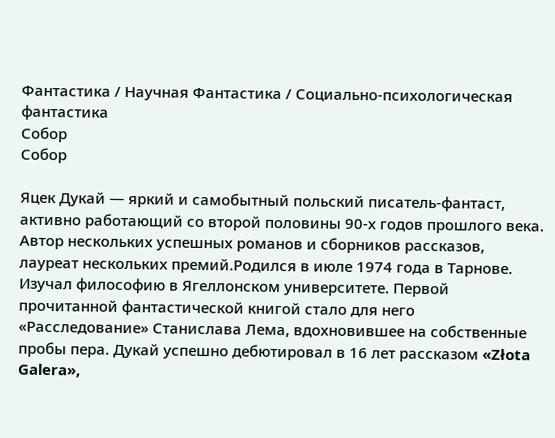Фантастика / Научная Фантастика / Социально-психологическая фантастика
Собор
Собор

Яцек Дукай — яркий и самобытный польский писатель-фантаст, активно работающий со второй половины 90-х годов прошлого века. Автор нескольких успешных романов и сборников рассказов, лауреат нескольких премий.Родился в июле 1974 года в Тарнове. Изучал философию в Ягеллонском университете. Первой прочитанной фантастической книгой стало для него «Расследование» Станислава Лема, вдохновившее на собственные пробы пера. Дукай успешно дебютировал в 16 лет рассказом «Złota Galera»,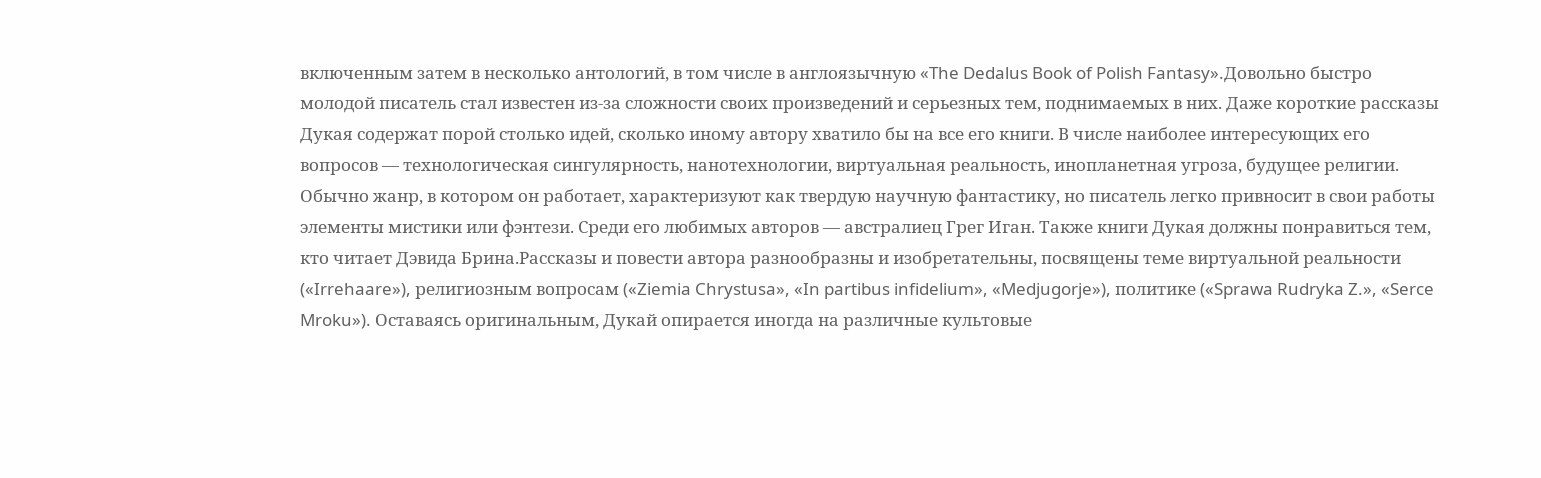включенным затем в несколько антологий, в том числе в англоязычную «The Dedalus Book of Polish Fantasy».Довольно быстро молодой писатель стал известен из-за сложности своих произведений и серьезных тем, поднимаемых в них. Даже короткие рассказы Дукая содержат порой столько идей, сколько иному автору хватило бы на все его книги. В числе наиболее интересующих его вопросов — технологическая сингулярность, нанотехнологии, виртуальная реальность, инопланетная угроза, будущее религии. Обычно жанр, в котором он работает, характеризуют как твердую научную фантастику, но писатель легко привносит в свои работы элементы мистики или фэнтези. Среди его любимых авторов — австралиец Грег Иган. Также книги Дукая должны понравиться тем, кто читает Дэвида Брина.Рассказы и повести автора разнообразны и изобретательны, посвящены теме виртуальной реальности («Irrehaare»), религиозным вопросам («Ziemia Chrystusa», «In partibus infidelium», «Medjugorje»), политике («Sprawa Rudryka Z.», «Serce Mroku»). Оставаясь оригинальным, Дукай опирается иногда на различные культовые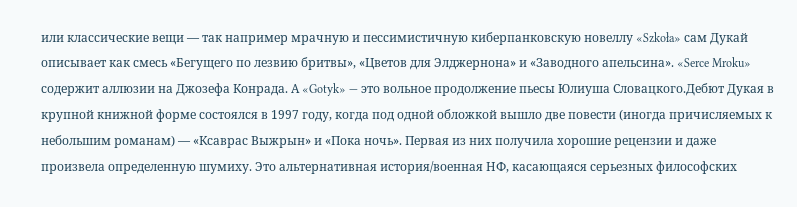или классические вещи — так например мрачную и пессимистичную киберпанковскую новеллу «Szkoła» сам Дукай описывает как смесь «Бегущего по лезвию бритвы», «Цветов для Элджернона» и «Заводного апельсина». «Serce Mroku» содержит аллюзии на Джозефа Конрада. А «Gotyk» — это вольное продолжение пьесы Юлиуша Словацкого.Дебют Дукая в крупной книжной форме состоялся в 1997 году, когда под одной обложкой вышло две повести (иногда причисляемых к небольшим романам) — «Ксаврас Выжрын» и «Пока ночь». Первая из них получила хорошие рецензии и даже произвела определенную шумиху. Это альтернативная история/военная НФ, касающаяся серьезных философских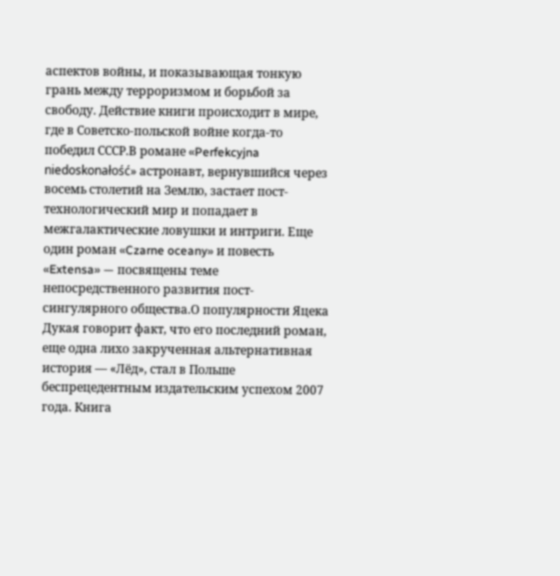аспектов войны, и показывающая тонкую грань между терроризмом и борьбой за свободу. Действие книги происходит в мире, где в Советско-польской войне когда-то победил СССР.В романе «Perfekcyjna niedoskonałość» астронавт, вернувшийся через восемь столетий на Землю, застает пост-технологический мир и попадает в межгалактические ловушки и интриги. Еще один роман «Czarne oceany» и повесть «Extensa» — посвящены теме непосредственного развития пост-сингулярного общества.О популярности Яцека Дукая говорит факт, что его последний роман, еще одна лихо закрученная альтернативная история — «Лёд», стал в Польше беспрецедентным издательским успехом 2007 года. Книга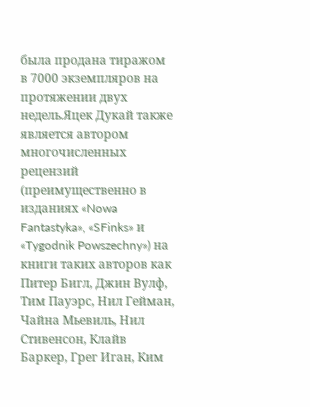была продана тиражом в 7000 экземпляров на протяжении двух недель.Яцек Дукай также является автором многочисленных рецензий (преимущественно в изданиях «Nowa Fantastyka», «SFinks» и «Tygodnik Powszechny») на книги таких авторов как Питер Бигл, Джин Вулф, Тим Пауэрс, Нил Гейман, Чайна Мьевиль, Нил Стивенсон, Клайв Баркер, Грег Иган, Ким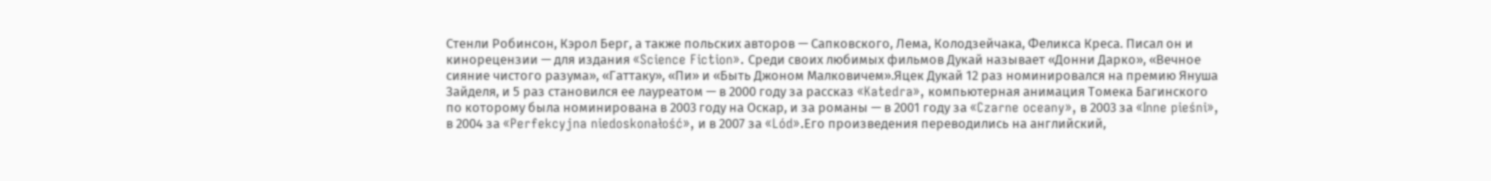Стенли Робинсон, Кэрол Берг, а также польских авторов — Сапковского, Лема, Колодзейчака, Феликса Креса. Писал он и кинорецензии — для издания «Science Fiction». Среди своих любимых фильмов Дукай называет «Донни Дарко», «Вечное сияние чистого разума», «Гаттаку», «Пи» и «Быть Джоном Малковичем».Яцек Дукай 12 раз номинировался на премию Януша Зайделя, и 5 раз становился ее лауреатом — в 2000 году за рассказ «Katedra», компьютерная анимация Томека Багинского по которому была номинирована в 2003 году на Оскар, и за романы — в 2001 году за «Czarne oceany», в 2003 за «Inne pieśni», в 2004 за «Perfekcyjna niedoskonałość», и в 2007 за «Lód».Его произведения переводились на английский,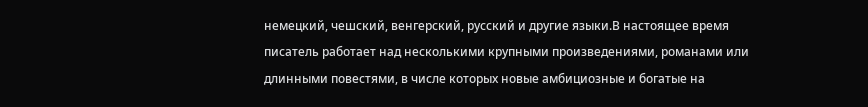немецкий, чешский, венгерский, русский и другие языки.В настоящее время писатель работает над несколькими крупными произведениями, романами или длинными повестями, в числе которых новые амбициозные и богатые на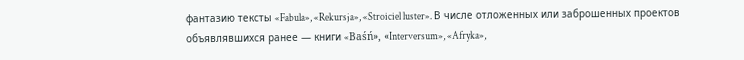фантазию тексты «Fabula», «Rekursja», «Stroiciel luster». В числе отложенных или заброшенных проектов объявлявшихся ранее — книги «Baśń», «Interversum», «Afryka»,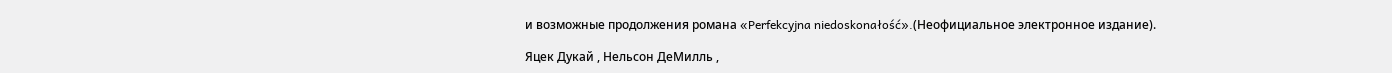и возможные продолжения романа «Perfekcyjna niedoskonałość».(Неофициальное электронное издание).

Яцек Дукай , Нельсон ДеМилль ,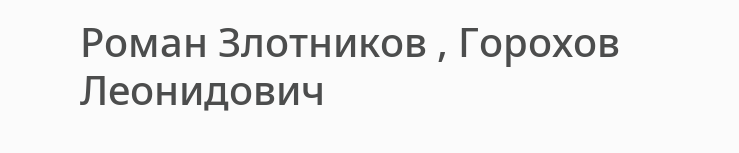Роман Злотников , Горохов Леонидович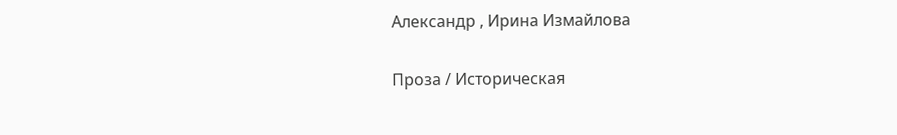Александр , Ирина Измайлова

Проза / Историческая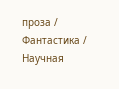проза / Фантастика / Научная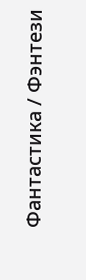Фантастика / Фэнтези